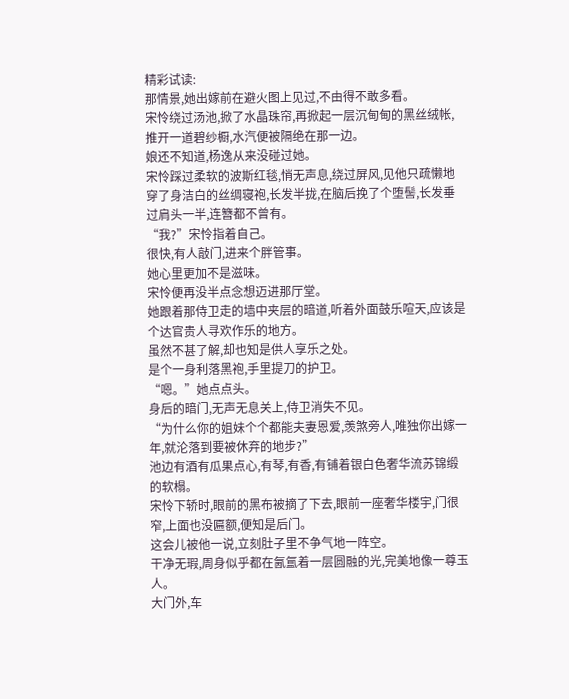精彩试读:
那情景,她出嫁前在避火图上见过,不由得不敢多看。
宋怜绕过汤池,掀了水晶珠帘,再掀起一层沉甸甸的黑丝绒帐,推开一道碧纱橱,水汽便被隔绝在那一边。
娘还不知道,杨逸从来没碰过她。
宋怜踩过柔软的波斯红毯,悄无声息,绕过屏风,见他只疏懒地穿了身洁白的丝绸寝袍,长发半拢,在脑后挽了个堕髻,长发垂过肩头一半,连簪都不曾有。
“我?”宋怜指着自己。
很快,有人敲门,进来个胖管事。
她心里更加不是滋味。
宋怜便再没半点念想迈进那厅堂。
她跟着那侍卫走的墙中夹层的暗道,听着外面鼓乐喧天,应该是个达官贵人寻欢作乐的地方。
虽然不甚了解,却也知是供人享乐之处。
是个一身利落黑袍,手里提刀的护卫。
“嗯。”她点点头。
身后的暗门,无声无息关上,侍卫消失不见。
“为什么你的姐妹个个都能夫妻恩爱,羡煞旁人,唯独你出嫁一年,就沦落到要被休弃的地步?”
池边有酒有瓜果点心,有琴,有香,有铺着银白色奢华流苏锦缎的软榻。
宋怜下轿时,眼前的黑布被摘了下去,眼前一座奢华楼宇,门很窄,上面也没匾额,便知是后门。
这会儿被他一说,立刻肚子里不争气地一阵空。
干净无瑕,周身似乎都在氤氲着一层圆融的光,完美地像一尊玉人。
大门外,车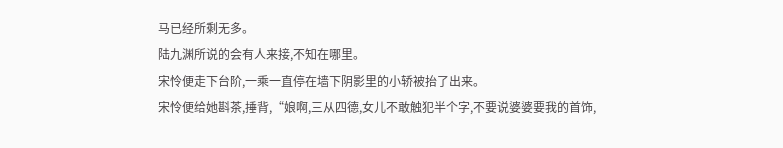马已经所剩无多。
陆九渊所说的会有人来接,不知在哪里。
宋怜便走下台阶,一乘一直停在墙下阴影里的小轿被抬了出来。
宋怜便给她斟茶,捶背,“娘啊,三从四德,女儿不敢触犯半个字,不要说婆婆要我的首饰,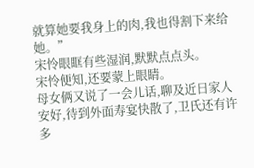就算她要我身上的肉,我也得割下来给她。”
宋怜眼眶有些湿润,默默点点头。
宋怜便知,还要蒙上眼睛。
母女俩又说了一会儿话,聊及近日家人安好,待到外面寿宴快散了,卫氏还有许多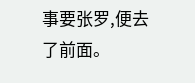事要张罗,便去了前面。